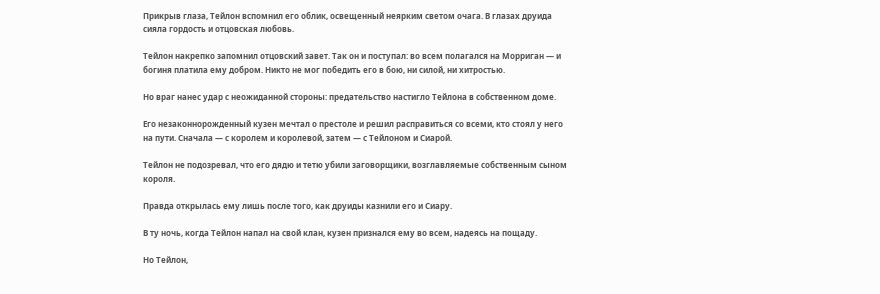Прикрыв глаза, Тейлон вспомнил его облик, освещенный неярким светом очага. В глазах друида сияла гордость и отцовская любовь.

Тейлон накрепко запомнил отцовский завет. Так он и поступал: во всем полагался на Морриган — и богиня платила ему добром. Никто не мог победить его в бою, ни силой, ни хитростью.

Но враг нанес удар с неожиданной стороны: предательство настигло Тейлона в собственном доме.

Его незаконнорожденный кузен мечтал о престоле и решил расправиться со всеми, кто стоял у него на пути. Сначала — с королем и королевой, затем — с Тейлоном и Сиарой.

Тейлон не подозревал, что его дядю и тетю убили заговорщики, возглавляемые собственным сыном короля.

Правда открылась ему лишь после того, как друиды казнили его и Сиару.

В ту ночь, когда Тейлон напал на свой клан, кузен признался ему во всем, надеясь на пощаду.

Но Тейлон,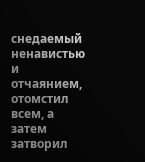снедаемый ненавистью и отчаянием, отомстил всем, а затем затворил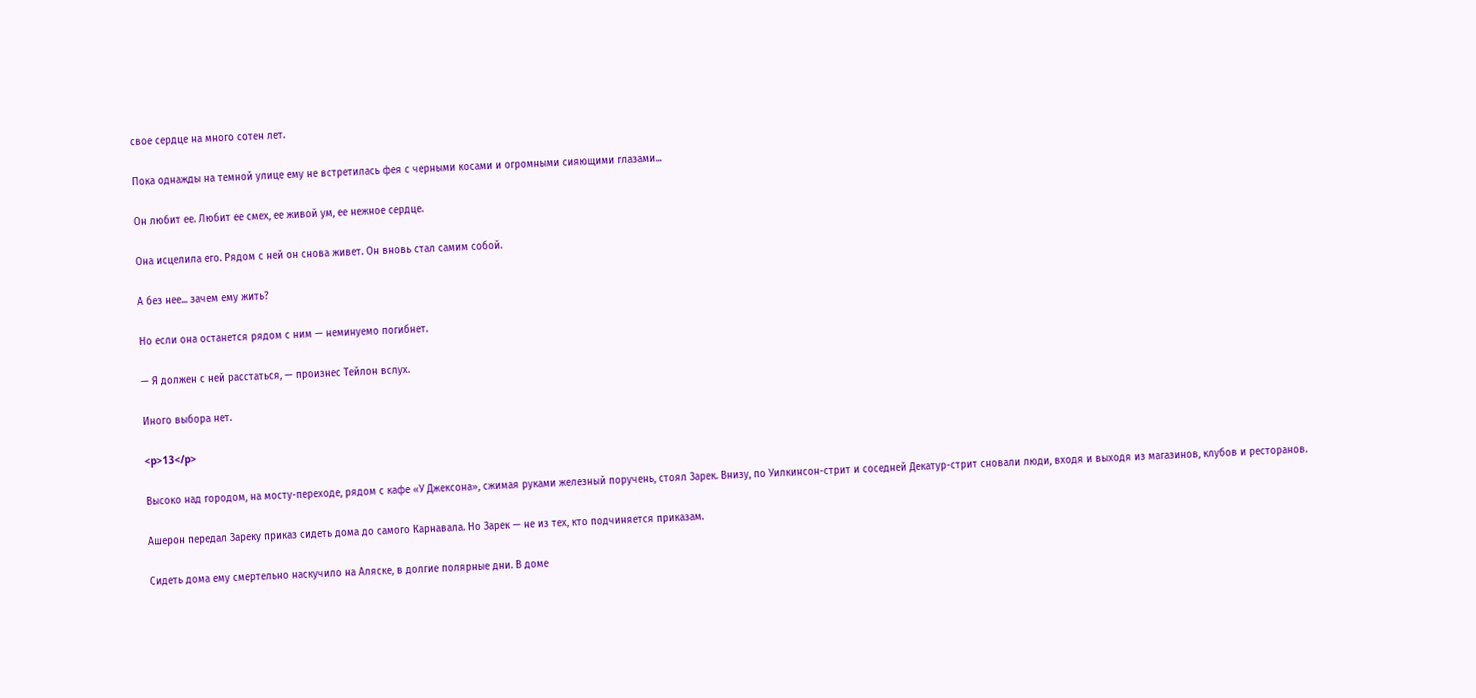свое сердце на много сотен лет.

Пока однажды на темной улице ему не встретилась фея с черными косами и огромными сияющими глазами...

Он любит ее. Любит ее смех, ее живой ум, ее нежное сердце.

Она исцелила его. Рядом с ней он снова живет. Он вновь стал самим собой.

А без нее... зачем ему жить?

Но если она останется рядом с ним — неминуемо погибнет.

— Я должен с ней расстаться, — произнес Тейлон вслух.

Иного выбора нет.

<p>13</p>

Высоко над городом, на мосту-переходе, рядом с кафе «У Джексона», сжимая руками железный поручень, стоял Зарек. Внизу, по Уилкинсон-стрит и соседней Декатур-стрит сновали люди, входя и выходя из магазинов, клубов и ресторанов.

Ашерон передал Зареку приказ сидеть дома до самого Карнавала. Но Зарек — не из тех, кто подчиняется приказам.

Сидеть дома ему смертельно наскучило на Аляске, в долгие полярные дни. В доме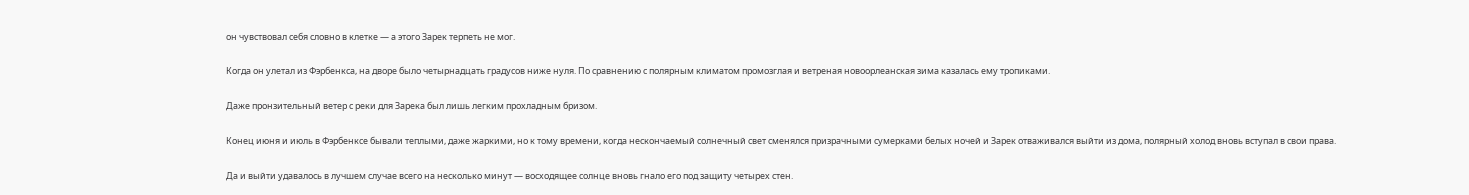он чувствовал себя словно в клетке — а этого Зарек терпеть не мог.

Когда он улетал из Фэрбенкса, на дворе было четырнадцать градусов ниже нуля. По сравнению с полярным климатом промозглая и ветреная новоорлеанская зима казалась ему тропиками.

Даже пронзительный ветер с реки для Зарека был лишь легким прохладным бризом.

Конец июня и июль в Фэрбенксе бывали теплыми, даже жаркими, но к тому времени, когда нескончаемый солнечный свет сменялся призрачными сумерками белых ночей и Зарек отваживался выйти из дома, полярный холод вновь вступал в свои права.

Да и выйти удавалось в лучшем случае всего на несколько минут — восходящее солнце вновь гнало его под защиту четырех стен.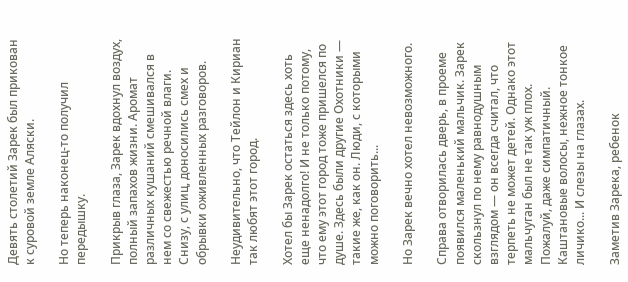Девять столетий Зарек был прикован к суровой земле Аляски.

Но теперь наконец-то получил передышку.

Прикрыв глаза, Зарек вдохнул воздух, полный запахов жизни. Аромат различных кушаний смешивался в нем со свежестью речной влаги. Снизу, с улиц, доносились смех и обрывки оживленных разговоров.

Неудивительно, что Тейлон и Кириан так любят этот город.

Хотел бы Зарек остаться здесь хоть еще ненадолго! И не только потому, что ему этот город тоже пришелся по душе. Здесь были другие Охотники — такие же, как он. Люди, с которыми можно поговорить...

Но Зарек вечно хотел невозможного.

Справа отворилась дверь, в проеме появился маленький мальчик. Зарек скользнул по нему равнодушным взглядом — он всегда считал, что терпеть не может детей. Однако этот мальчуган был не так уж плох. Пожалуй, даже симпатичный. Каштановые волосы, нежное тонкое личико... И слезы на глазах.

Заметив Зарека, ребенок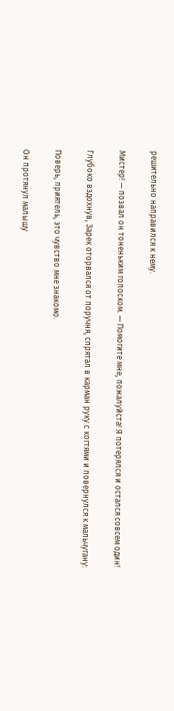решительно направился к нему.

Мистер! — позвал он тоненьким голоском. — Помогите мне, пожалуйста! Я потерялся и остался совсем один!

Глубоко вздохнув, Зарек оторвался от поручня, спрятал в карман руку с когтями и повернулся к мальчугану:

Поверь, приятель, это чувство мне знакомо.

Он протянул малышу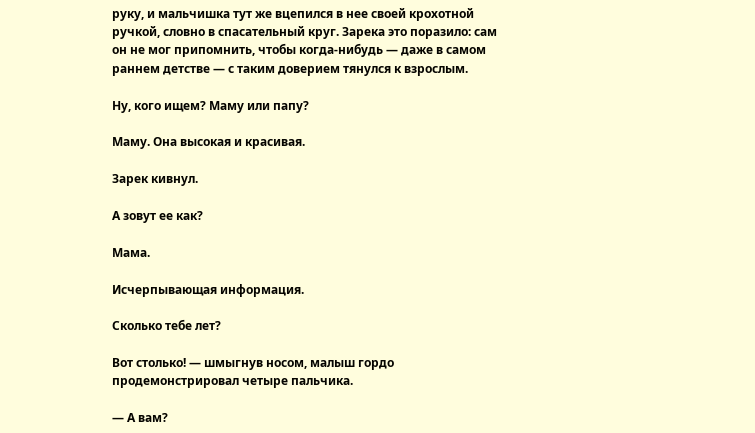руку, и мальчишка тут же вцепился в нее своей крохотной ручкой, словно в спасательный круг. Зарека это поразило: сам он не мог припомнить, чтобы когда-нибудь — даже в самом раннем детстве — с таким доверием тянулся к взрослым.

Ну, кого ищем? Маму или папу?

Маму. Она высокая и красивая.

Зарек кивнул.

А зовут ее как?

Мама.

Исчерпывающая информация.

Сколько тебе лет?

Вот столько! — шмыгнув носом, малыш гордо продемонстрировал четыре пальчика.

— А вам?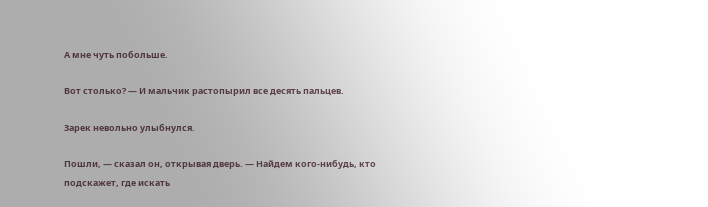А мне чуть побольше.

Вот столько? — И мальчик растопырил все десять пальцев.

Зарек невольно улыбнулся.

Пошли, — сказал он, открывая дверь. — Найдем кого-нибудь, кто подскажет, где искать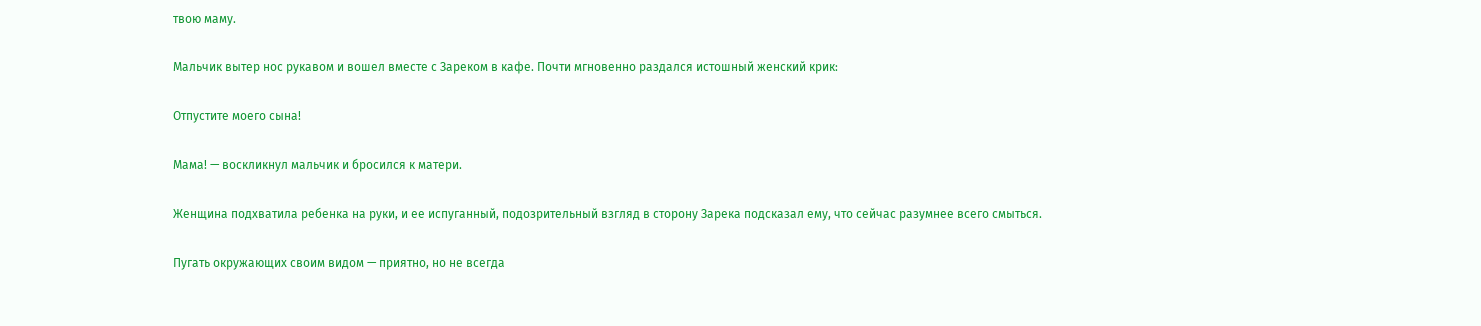твою маму.

Мальчик вытер нос рукавом и вошел вместе с Зареком в кафе. Почти мгновенно раздался истошный женский крик:

Отпустите моего сына!

Мама! — воскликнул мальчик и бросился к матери.

Женщина подхватила ребенка на руки, и ее испуганный, подозрительный взгляд в сторону Зарека подсказал ему, что сейчас разумнее всего смыться.

Пугать окружающих своим видом — приятно, но не всегда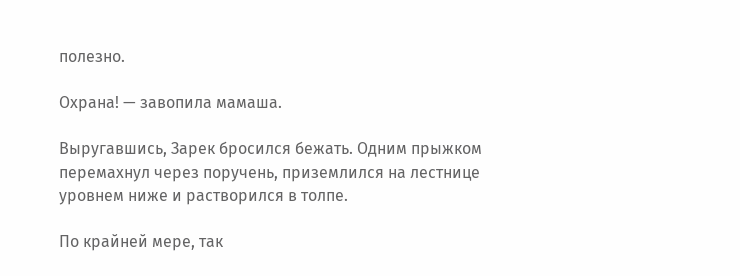полезно.

Охрана! — завопила мамаша.

Выругавшись, Зарек бросился бежать. Одним прыжком перемахнул через поручень, приземлился на лестнице уровнем ниже и растворился в толпе.

По крайней мере, так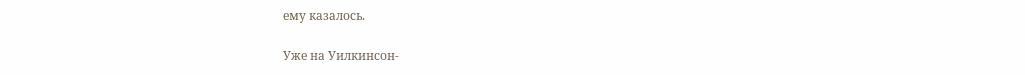ему казалось.

Уже на Уилкинсон-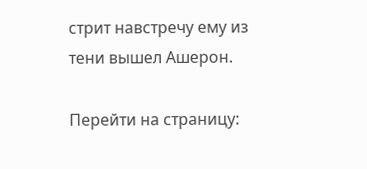стрит навстречу ему из тени вышел Ашерон.

Перейти на страницу: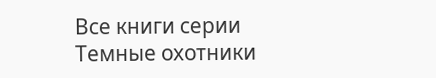Все книги серии Темные охотники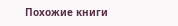Похожие книги